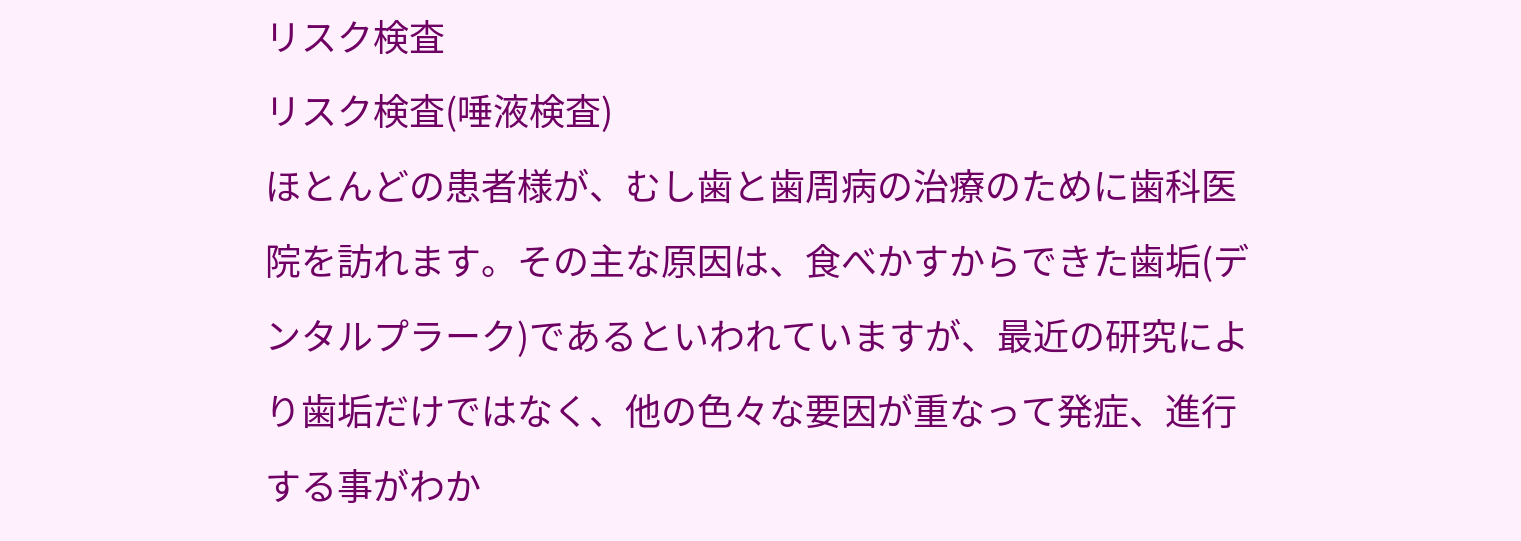リスク検査
リスク検査(唾液検査)
ほとんどの患者様が、むし歯と歯周病の治療のために歯科医院を訪れます。その主な原因は、食べかすからできた歯垢(デンタルプラーク)であるといわれていますが、最近の研究により歯垢だけではなく、他の色々な要因が重なって発症、進行する事がわか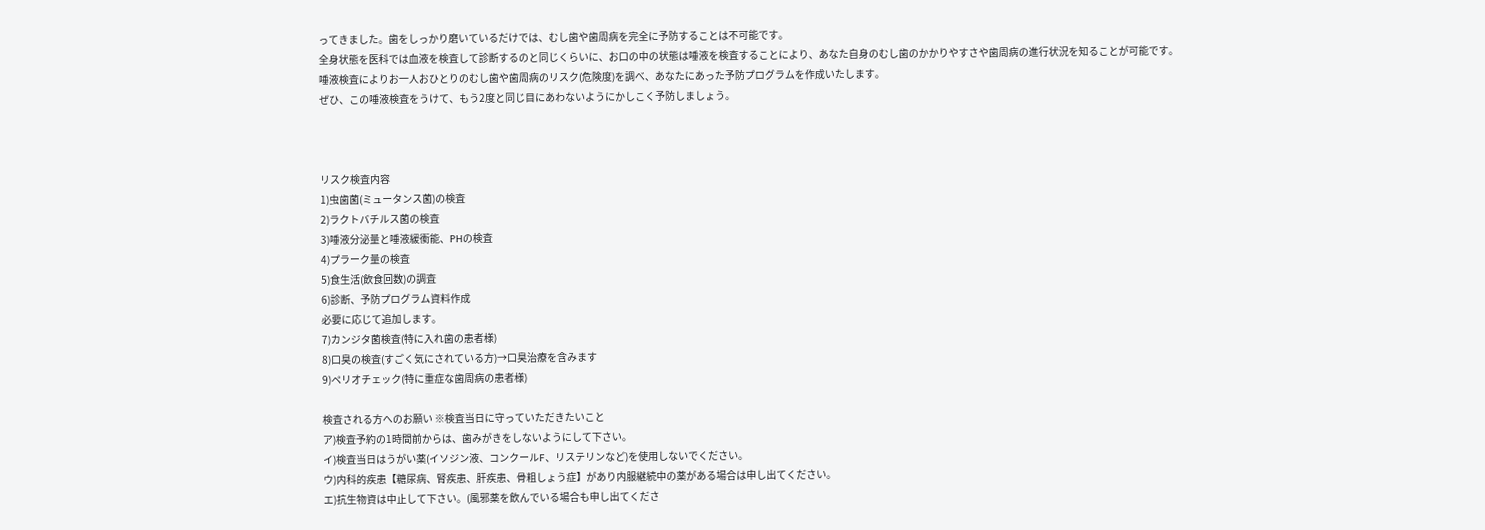ってきました。歯をしっかり磨いているだけでは、むし歯や歯周病を完全に予防することは不可能です。
全身状態を医科では血液を検査して診断するのと同じくらいに、お口の中の状態は唾液を検査することにより、あなた自身のむし歯のかかりやすさや歯周病の進行状況を知ることが可能です。
唾液検査によりお一人おひとりのむし歯や歯周病のリスク(危険度)を調べ、あなたにあった予防プログラムを作成いたします。
ぜひ、この唾液検査をうけて、もう2度と同じ目にあわないようにかしこく予防しましょう。



リスク検査内容
1)虫歯菌(ミュータンス菌)の検査
2)ラクトバチルス菌の検査
3)唾液分泌量と唾液緩衝能、PHの検査
4)プラーク量の検査
5)食生活(飲食回数)の調査
6)診断、予防プログラム資料作成
必要に応じて追加します。
7)カンジタ菌検査(特に入れ歯の患者様)
8)口臭の検査(すごく気にされている方)→口臭治療を含みます
9)ペリオチェック(特に重症な歯周病の患者様)

検査される方へのお願い ※検査当日に守っていただきたいこと
ア)検査予約の1時間前からは、歯みがきをしないようにして下さい。
イ)検査当日はうがい薬(イソジン液、コンクールF、リステリンなど)を使用しないでください。
ウ)内科的疾患【糖尿病、腎疾患、肝疾患、骨粗しょう症】があり内服継続中の薬がある場合は申し出てください。
エ)抗生物資は中止して下さい。(風邪薬を飲んでいる場合も申し出てくださ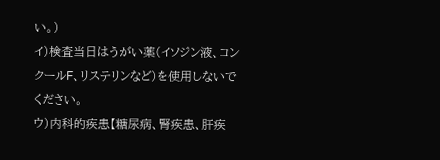い。)
イ)検査当日はうがい薬(イソジン液、コンクールF、リステリンなど)を使用しないでください。
ウ)内科的疾患【糖尿病、腎疾患、肝疾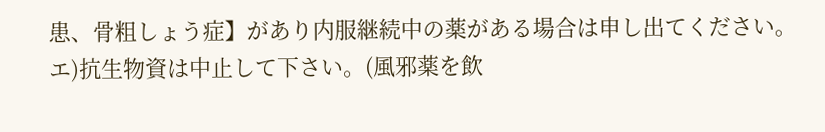患、骨粗しょう症】があり内服継続中の薬がある場合は申し出てください。
エ)抗生物資は中止して下さい。(風邪薬を飲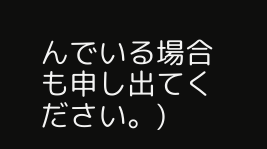んでいる場合も申し出てください。)